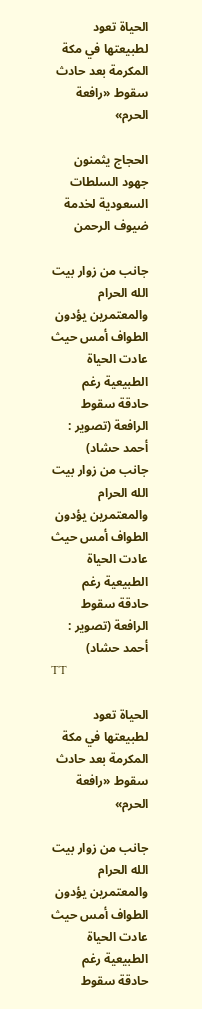الحياة تعود لطبيعتها في مكة المكرمة بعد حادث سقوط «رافعة الحرم»

الحجاج يثمنون جهود السلطات السعودية لخدمة ضيوف الرحمن

جانب من زوار بيت الله الحرام والمعتمرين يؤدون الطواف أمس حيث عادت الحياة الطبيعية رغم حادقة سقوط الرافعة (تصوير : أحمد حشاد)
جانب من زوار بيت الله الحرام والمعتمرين يؤدون الطواف أمس حيث عادت الحياة الطبيعية رغم حادقة سقوط الرافعة (تصوير : أحمد حشاد)
TT

الحياة تعود لطبيعتها في مكة المكرمة بعد حادث سقوط «رافعة الحرم»

جانب من زوار بيت الله الحرام والمعتمرين يؤدون الطواف أمس حيث عادت الحياة الطبيعية رغم حادقة سقوط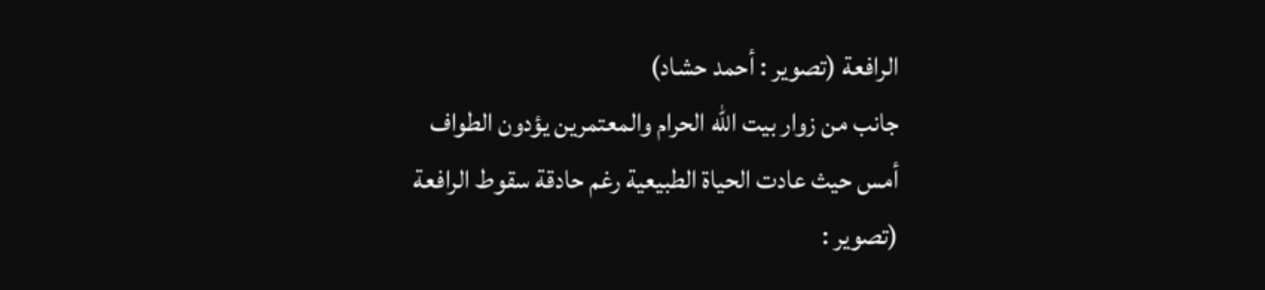الرافعة (تصوير : أحمد حشاد)
جانب من زوار بيت الله الحرام والمعتمرين يؤدون الطواف أمس حيث عادت الحياة الطبيعية رغم حادقة سقوط الرافعة (تصوير :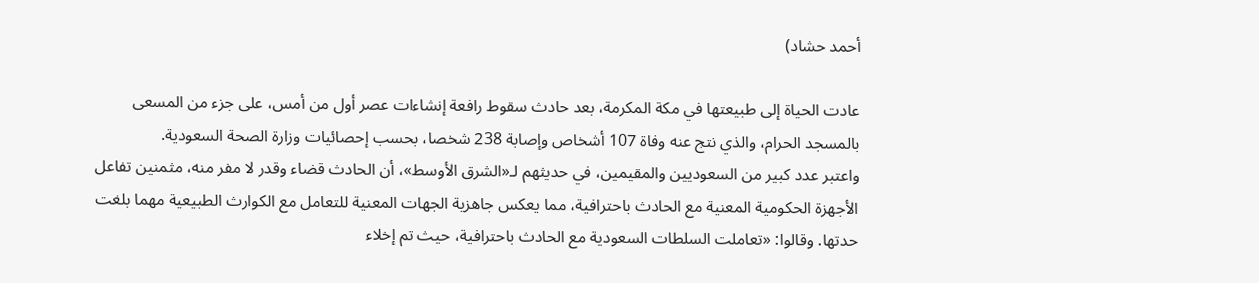أحمد حشاد)

عادت الحياة إلى طبيعتها في مكة المكرمة، بعد حادث سقوط رافعة إنشاءات عصر أول من أمس، على جزء من المسعى بالمسجد الحرام، والذي نتج عنه وفاة 107 أشخاص وإصابة 238 شخصا، بحسب إحصائيات وزارة الصحة السعودية.
واعتبر عدد كبير من السعوديين والمقيمين، في حديثهم لـ«الشرق الأوسط»، أن الحادث قضاء وقدر لا مفر منه، مثمنين تفاعل الأجهزة الحكومية المعنية مع الحادث باحترافية، مما يعكس جاهزية الجهات المعنية للتعامل مع الكوارث الطبيعية مهما بلغت حدتها. وقالوا: «تعاملت السلطات السعودية مع الحادث باحترافية، حيث تم إخلاء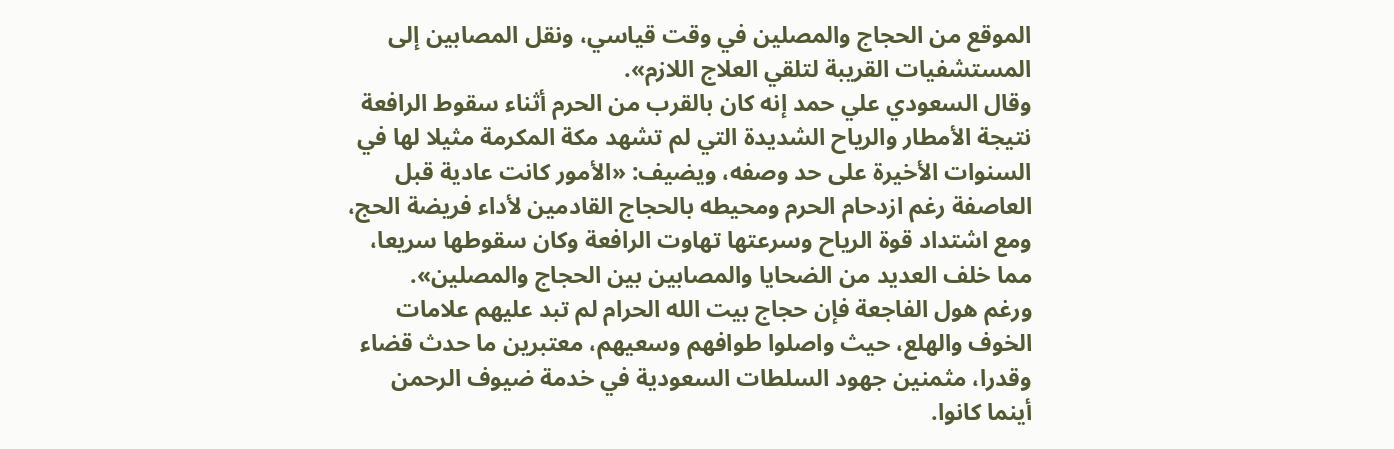الموقع من الحجاج والمصلين في وقت قياسي، ونقل المصابين إلى المستشفيات القريبة لتلقي العلاج اللازم».
وقال السعودي علي حمد إنه كان بالقرب من الحرم أثناء سقوط الرافعة نتيجة الأمطار والرياح الشديدة التي لم تشهد مكة المكرمة مثيلا لها في السنوات الأخيرة على حد وصفه، ويضيف: «الأمور كانت عادية قبل العاصفة رغم ازدحام الحرم ومحيطه بالحجاج القادمين لأداء فريضة الحج، ومع اشتداد قوة الرياح وسرعتها تهاوت الرافعة وكان سقوطها سريعا، مما خلف العديد من الضحايا والمصابين بين الحجاج والمصلين».
ورغم هول الفاجعة فإن حجاج بيت الله الحرام لم تبد عليهم علامات الخوف والهلع، حيث واصلوا طوافهم وسعيهم، معتبرين ما حدث قضاء وقدرا، مثمنين جهود السلطات السعودية في خدمة ضيوف الرحمن أينما كانوا.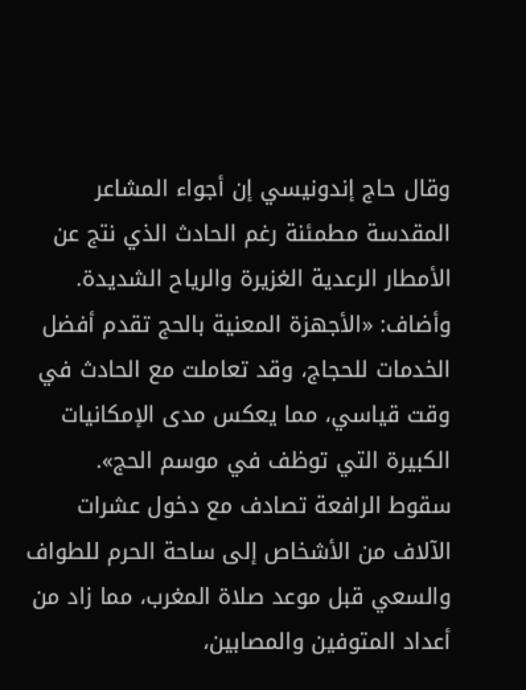وقال حاج إندونيسي إن أجواء المشاعر المقدسة مطمئنة رغم الحادث الذي نتج عن الأمطار الرعدية الغزيرة والرياح الشديدة. وأضاف: «الأجهزة المعنية بالحج تقدم أفضل الخدمات للحجاج، وقد تعاملت مع الحادث في وقت قياسي، مما يعكس مدى الإمكانيات الكبيرة التي توظف في موسم الحج».
سقوط الرافعة تصادف مع دخول عشرات الآلاف من الأشخاص إلى ساحة الحرم للطواف والسعي قبل موعد صلاة المغرب، مما زاد من أعداد المتوفين والمصابين،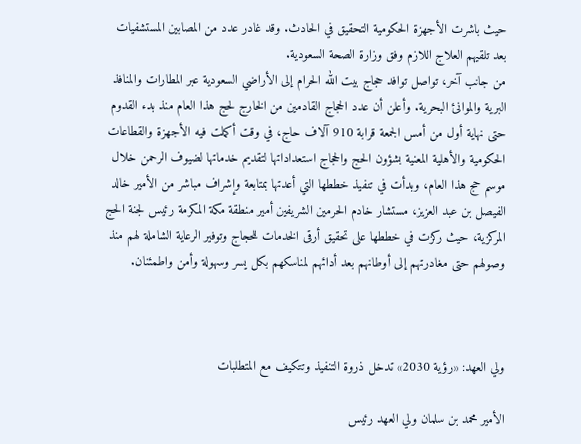حيث باشرت الأجهزة الحكومية التحقيق في الحادث. وقد غادر عدد من المصابين المستشفيات بعد تلقيهم العلاج اللازم وفق وزارة الصحة السعودية.
من جانب آخر، تواصل توافد حجاج بيت الله الحرام إلى الأراضي السعودية عبر المطارات والمنافذ البرية والموانئ البحرية. وأعلن أن عدد الحجاج القادمين من الخارج لحج هذا العام منذ بدء القدوم حتى نهاية أول من أمس الجمعة قرابة 910 آلاف حاج، في وقت أكملت فيه الأجهزة والقطاعات الحكومية والأهلية المعنية بشؤون الحج والحجاج استعداداتها لتقديم خدماتها لضيوف الرحمن خلال موسم حج هذا العام، وبدأت في تنفيذ خططها التي أعدتها بمتابعة وإشراف مباشر من الأمير خالد الفيصل بن عبد العزيز، مستشار خادم الحرمين الشريفين أمير منطقة مكة المكرمة رئيس لجنة الحج المركزية، حيث ركزت في خططها على تحقيق أرقى الخدمات للحجاج وتوفير الرعاية الشاملة لهم منذ وصولهم حتى مغادرتهم إلى أوطانهم بعد أدائهم لمناسكهم بكل يسر وسهولة وأمن واطمئنان.



ولي العهد: «رؤية 2030» تدخل ذروة التنفيذ وتتكيف مع المتطلبات

الأمير محمد بن سلمان ولي العهد رئيس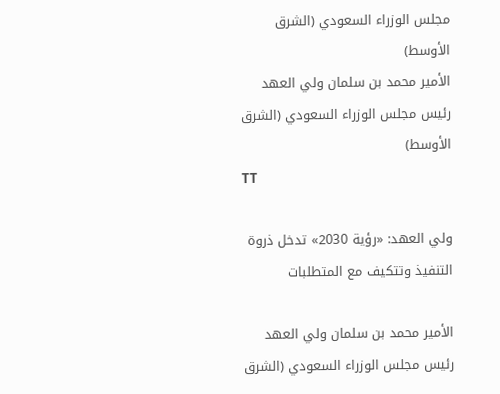مجلس الوزراء السعودي (الشرق الأوسط)
الأمير محمد بن سلمان ولي العهد رئيس مجلس الوزراء السعودي (الشرق الأوسط)
TT

ولي العهد: «رؤية 2030» تدخل ذروة التنفيذ وتتكيف مع المتطلبات

الأمير محمد بن سلمان ولي العهد رئيس مجلس الوزراء السعودي (الشرق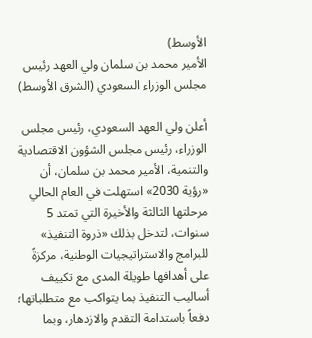الأوسط)
الأمير محمد بن سلمان ولي العهد رئيس مجلس الوزراء السعودي (الشرق الأوسط)

أعلن ولي العهد السعودي، رئيس مجلس الوزراء، رئيس مجلس الشؤون الاقتصادية والتنمية، الأمير محمد بن سلمان، أن «رؤية 2030» استهلت في العام الحالي مرحلتها الثالثة والأخيرة التي تمتد 5 سنوات، لتدخل بذلك «ذروة التنفيذ» للبرامج والاستراتيجيات الوطنية، مركزةً على أهدافها طويلة المدى مع تكييف أساليب التنفيذ بما يتواكب مع متطلباتها؛ دفعاً باستدامة التقدم والازدهار، وبما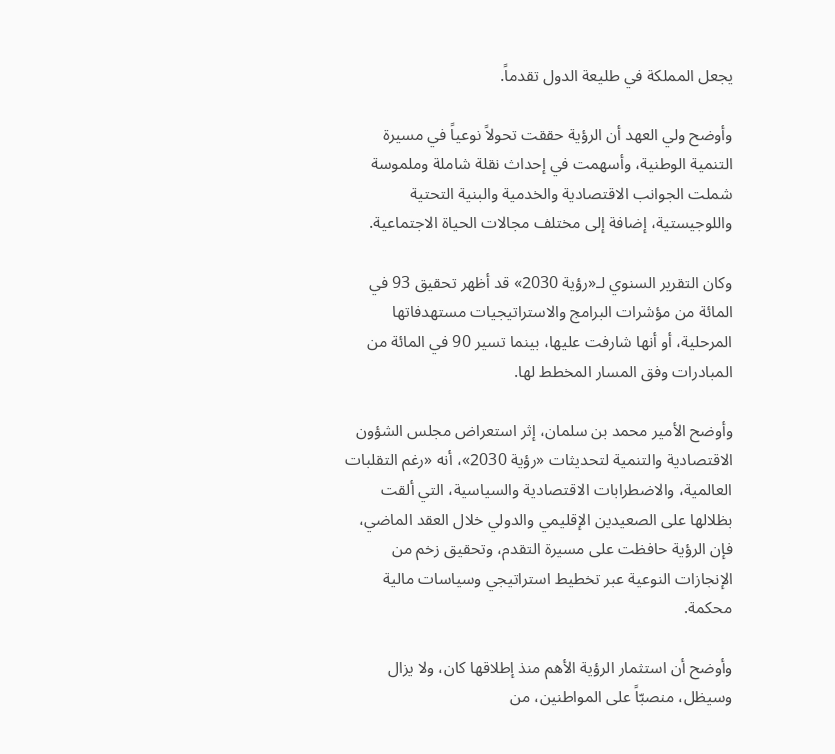يجعل المملكة في طليعة الدول تقدماً.

وأوضح ولي العهد أن الرؤية حققت تحولاً نوعياً في مسيرة التنمية الوطنية، وأسهمت في إحداث نقلة شاملة وملموسة شملت الجوانب الاقتصادية والخدمية والبنية التحتية واللوجيستية، إضافة إلى مختلف مجالات الحياة الاجتماعية.

وكان التقرير السنوي لـ«رؤية 2030» قد أظهر تحقيق 93 في المائة من مؤشرات البرامج والاستراتيجيات مستهدفاتها المرحلية، أو أنها شارفت عليها، بينما تسير 90 في المائة من المبادرات وفق المسار المخطط لها.

وأوضح الأمير محمد بن سلمان، إثر استعراض مجلس الشؤون الاقتصادية والتنمية لتحديثات «رؤية 2030»، أنه «رغم التقلبات العالمية، والاضطرابات الاقتصادية والسياسية، التي ألقت بظلالها على الصعيدين الإقليمي والدولي خلال العقد الماضي، فإن الرؤية حافظت على مسيرة التقدم، وتحقيق زخم من الإنجازات النوعية عبر تخطيط استراتيجي وسياسات مالية محكمة.

وأوضح أن استثمار الرؤية الأهم منذ إطلاقها كان، ولا يزال وسيظل، منصبّاً على المواطنين، من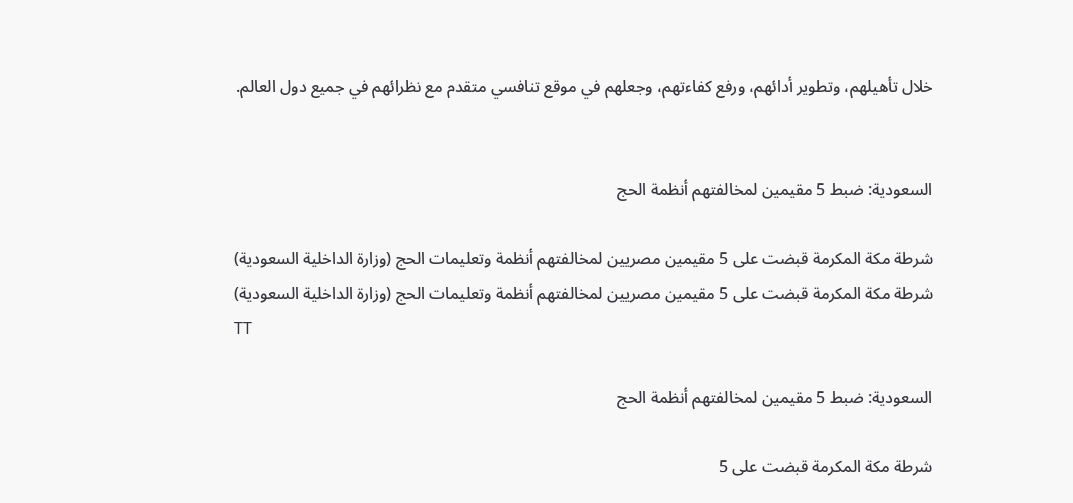خلال تأهيلهم، وتطوير أدائهم، ورفع كفاءتهم، وجعلهم في موقع تنافسي متقدم مع نظرائهم في جميع دول العالم.


السعودية: ضبط 5 مقيمين لمخالفتهم أنظمة الحج

شرطة مكة المكرمة قبضت على 5 مقيمين مصريين لمخالفتهم أنظمة وتعليمات الحج (وزارة الداخلية السعودية)
شرطة مكة المكرمة قبضت على 5 مقيمين مصريين لمخالفتهم أنظمة وتعليمات الحج (وزارة الداخلية السعودية)
TT

السعودية: ضبط 5 مقيمين لمخالفتهم أنظمة الحج

شرطة مكة المكرمة قبضت على 5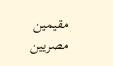مقيمين مصريين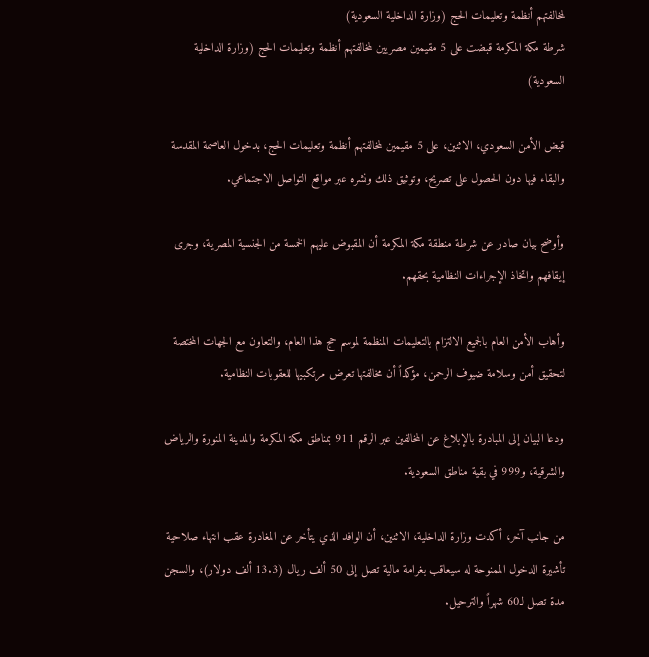لمخالفتهم أنظمة وتعليمات الحج (وزارة الداخلية السعودية)
شرطة مكة المكرمة قبضت على 5 مقيمين مصريين لمخالفتهم أنظمة وتعليمات الحج (وزارة الداخلية السعودية)

قبض الأمن السعودي، الاثنين، على 5 مقيمين لمخالفتهم أنظمة وتعليمات الحج، بدخول العاصمة المقدسة والبقاء فيها دون الحصول على تصريح، وتوثيق ذلك ونشره عبر مواقع التواصل الاجتماعي.

وأوضح بيان صادر عن شرطة منطقة مكة المكرمة أن المقبوض عليهم الخمسة من الجنسية المصرية، وجرى إيقافهم واتخاذ الإجراءات النظامية بحقهم.

وأهاب الأمن العام بالجميع الالتزام بالتعليمات المنظمة لموسم حج هذا العام، والتعاون مع الجهات المختصة لتحقيق أمن وسلامة ضيوف الرحمن، مؤكداً أن مخالفتها تعرض مرتكبيها للعقوبات النظامية.

ودعا البيان إلى المبادرة بالإبلاغ عن المخالفين عبر الرقم 911 بمناطق مكة المكرمة والمدينة المنورة والرياض والشرقية، و999 في بقية مناطق السعودية.

من جانب آخر، أكدت وزارة الداخلية، الاثنين، أن الوافد الذي يتأخر عن المغادرة عقب انتهاء صلاحية تأشيرة الدخول الممنوحة له سيعاقب بغرامة مالية تصل إلى 50 ألف ريال (13.3 ألف دولار)، والسجن مدة تصل لـ60 شهراً والترحيل.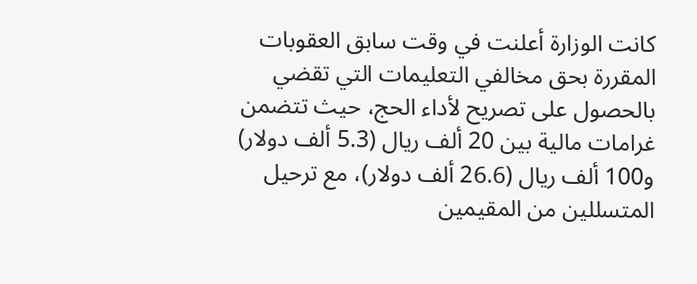كانت الوزارة أعلنت في وقت سابق العقوبات المقررة بحق مخالفي التعليمات التي تقضي بالحصول على تصريح لأداء الحج، حيث تتضمن غرامات مالية بين 20 ألف ريال (5.3 ألف دولار) و100 ألف ريال (26.6 ألف دولار)، مع ترحيل المتسللين من المقيمين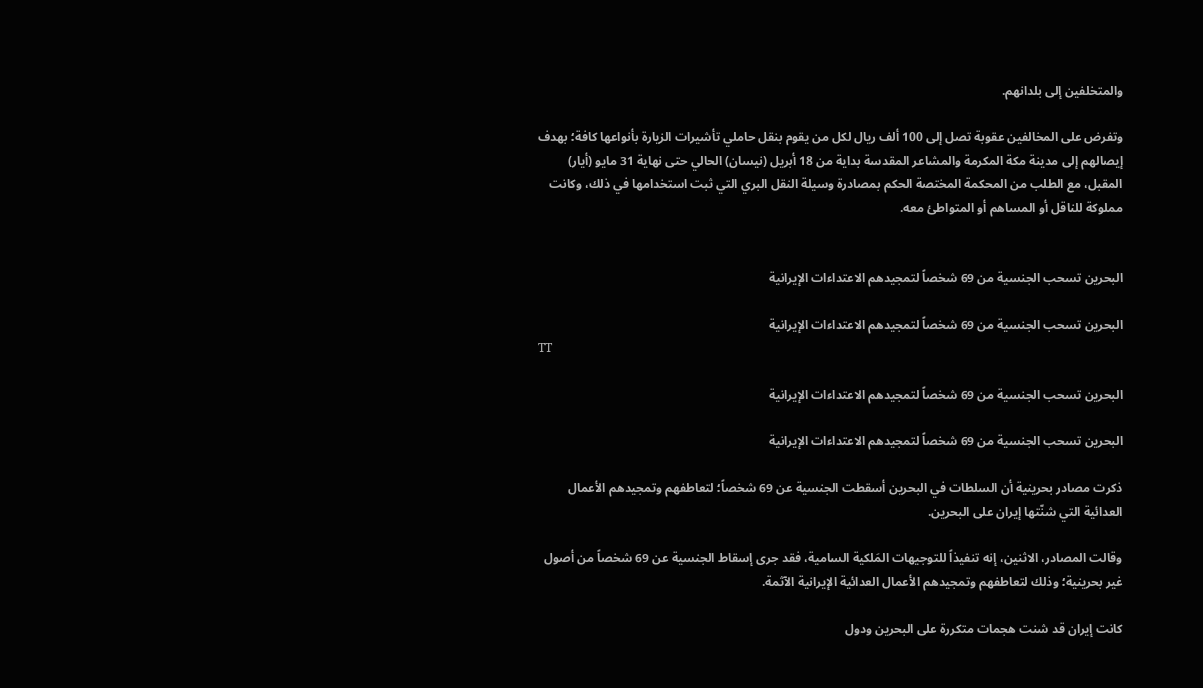والمتخلفين إلى بلدانهم.

وتفرض على المخالفين عقوبة تصل إلى 100 ألف ريال لكل من يقوم بنقل حاملي تأشيرات الزيارة بأنواعها كافة؛ بهدف إيصالهم إلى مدينة مكة المكرمة والمشاعر المقدسة بداية من 18 أبريل (نيسان) الحالي حتى نهاية 31 مايو (أيار) المقبل، مع الطلب من المحكمة المختصة الحكم بمصادرة وسيلة النقل البري التي ثبت استخدامها في ذلك، وكانت مملوكة للناقل أو المساهم أو المتواطئ معه.


البحرين تسحب الجنسية من 69 شخصاً لتمجيدهم الاعتداءات الإيرانية

البحرين تسحب الجنسية من 69 شخصاً لتمجيدهم الاعتداءات الإيرانية
TT

البحرين تسحب الجنسية من 69 شخصاً لتمجيدهم الاعتداءات الإيرانية

البحرين تسحب الجنسية من 69 شخصاً لتمجيدهم الاعتداءات الإيرانية

ذكرت مصادر بحرينية أن السلطات في البحرين أسقطت الجنسية عن 69 شخصاً؛ لتعاطفهم وتمجيدهم الأعمال العدائية التي شنّتها إيران على البحرين.

وقالت المصادر، الاثنين، إنه تنفيذاً للتوجيهات المَلكية السامية، فقد جرى إسقاط الجنسية عن 69 شخصاً من أصول غير بحرينية؛ وذلك لتعاطفهم وتمجيدهم الأعمال العدائية الإيرانية الآثمة.

كانت إيران قد شنت هجمات متكررة على البحرين ودول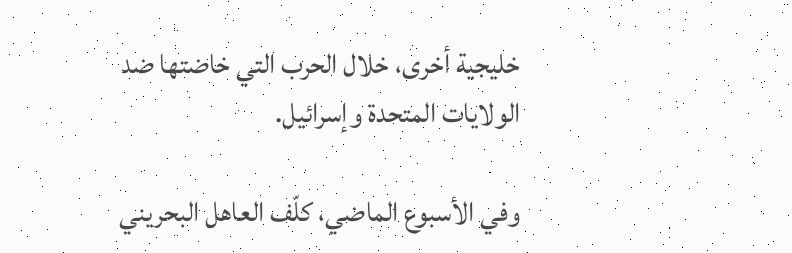خليجية أخرى، خلال الحرب التي خاضتها ضد الولايات المتحدة وإسرائيل.

وفي الأسبوع الماضي، كلّف العاهل البحريني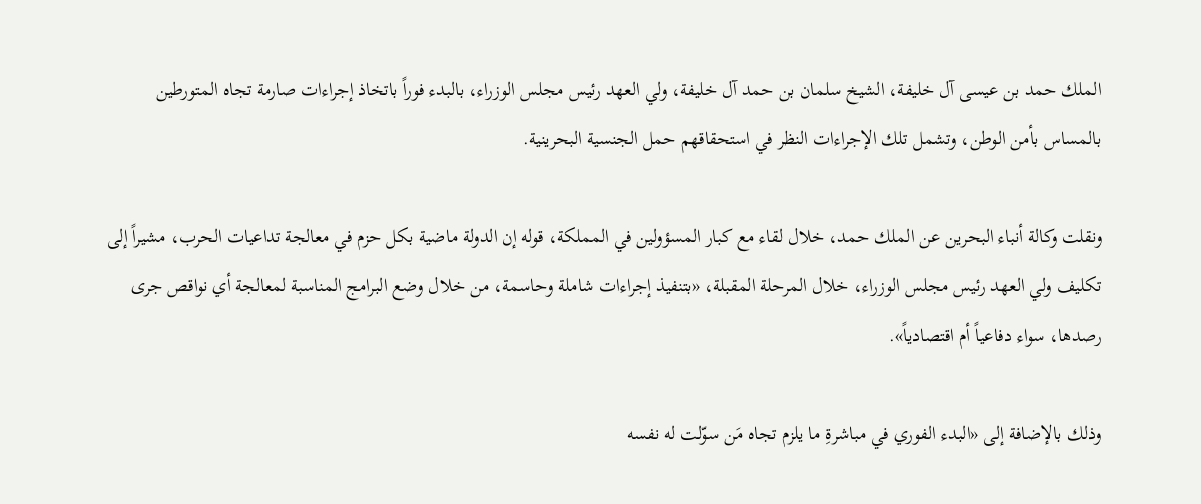الملك حمد بن عيسى آل خليفة، الشيخ سلمان بن حمد آل خليفة، ولي العهد رئيس مجلس الوزراء، بالبدء فوراً باتخاذ إجراءات صارمة تجاه المتورطين بالمساس بأمن الوطن، وتشمل تلك الإجراءات النظر في استحقاقهم حمل الجنسية البحرينية.

ونقلت وكالة أنباء البحرين عن الملك حمد، خلال لقاء مع كبار المسؤولين في المملكة، قوله إن الدولة ماضية بكل حزم في معالجة تداعيات الحرب، مشيراً إلى تكليف ولي العهد رئيس مجلس الوزراء، خلال المرحلة المقبلة، «بتنفيذ إجراءات شاملة وحاسمة، من خلال وضع البرامج المناسبة لمعالجة أي نواقص جرى رصدها، سواء دفاعياً أم اقتصادياً».

وذلك بالإضافة إلى «البدء الفوري في مباشرةِ ما يلزم تجاه مَن سوّلت له نفسه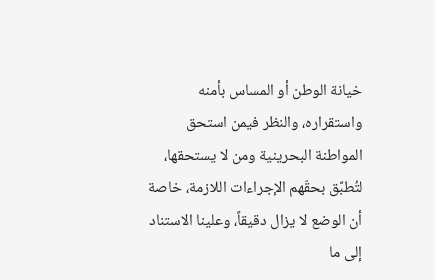خيانة الوطن أو المساس بأمنه واستقراره، والنظر فيمن استحق المواطنة البحرينية ومن لا يستحقها، لتُطبَّق بحقّهم الإجراءات اللازمة، خاصة أن الوضع لا يزال دقيقاً، وعلينا الاستناد إلى ما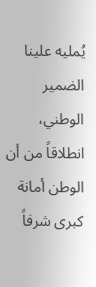يُمليه علينا الضمير الوطني، انطلاقاً من أن الوطن أمانة كبرى شرفاً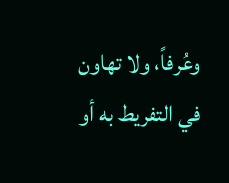وعُرفاً، ولا تهاون في التفريط به أو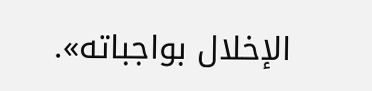الإخلال بواجباته».